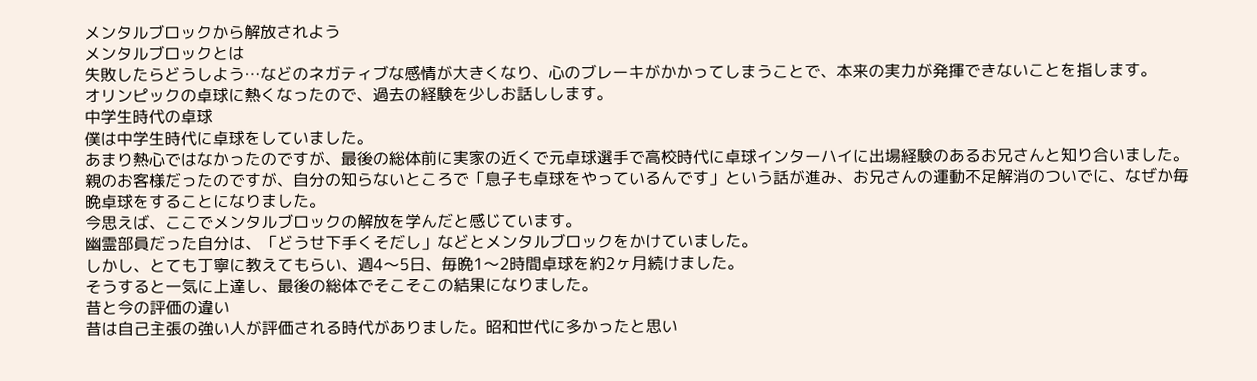メンタルブロックから解放されよう
メンタルブロックとは
失敗したらどうしよう…などのネガティブな感情が大きくなり、心のブレーキがかかってしまうことで、本来の実力が発揮できないことを指します。
オリンピックの卓球に熱くなったので、過去の経験を少しお話しします。
中学生時代の卓球
僕は中学生時代に卓球をしていました。
あまり熱心ではなかったのですが、最後の総体前に実家の近くで元卓球選手で高校時代に卓球インターハイに出場経験のあるお兄さんと知り合いました。
親のお客様だったのですが、自分の知らないところで「息子も卓球をやっているんです」という話が進み、お兄さんの運動不足解消のついでに、なぜか毎晩卓球をすることになりました。
今思えば、ここでメンタルブロックの解放を学んだと感じています。
幽霊部員だった自分は、「どうせ下手くそだし」などとメンタルブロックをかけていました。
しかし、とても丁寧に教えてもらい、週4〜5日、毎晩1〜2時間卓球を約2ヶ月続けました。
そうすると一気に上達し、最後の総体でそこそこの結果になりました。
昔と今の評価の違い
昔は自己主張の強い人が評価される時代がありました。昭和世代に多かったと思い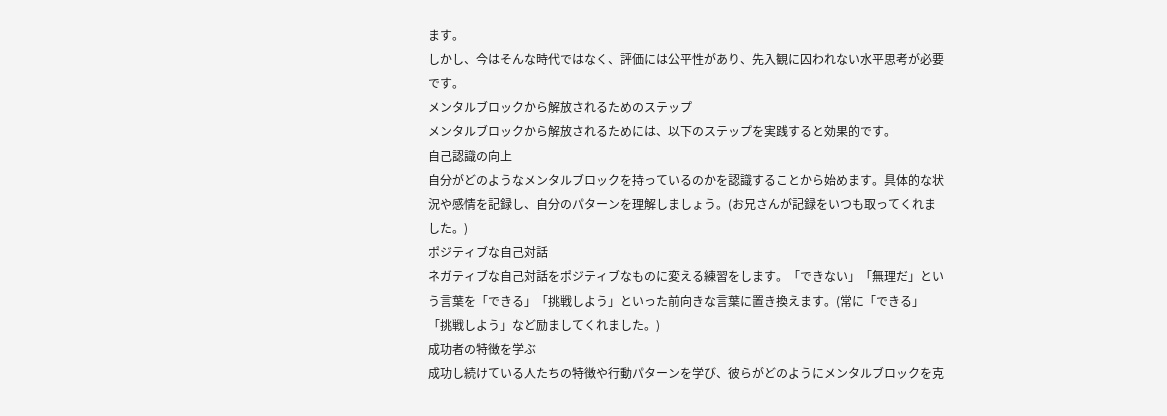ます。
しかし、今はそんな時代ではなく、評価には公平性があり、先入観に囚われない水平思考が必要です。
メンタルブロックから解放されるためのステップ
メンタルブロックから解放されるためには、以下のステップを実践すると効果的です。
自己認識の向上
自分がどのようなメンタルブロックを持っているのかを認識することから始めます。具体的な状況や感情を記録し、自分のパターンを理解しましょう。(お兄さんが記録をいつも取ってくれました。)
ポジティブな自己対話
ネガティブな自己対話をポジティブなものに変える練習をします。「できない」「無理だ」という言葉を「できる」「挑戦しよう」といった前向きな言葉に置き換えます。(常に「できる」「挑戦しよう」など励ましてくれました。)
成功者の特徴を学ぶ
成功し続けている人たちの特徴や行動パターンを学び、彼らがどのようにメンタルブロックを克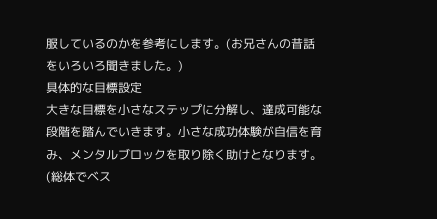服しているのかを参考にします。(お兄さんの昔話をいろいろ聞きました。)
具体的な目標設定
大きな目標を小さなステップに分解し、達成可能な段階を踏んでいきます。小さな成功体験が自信を育み、メンタルブロックを取り除く助けとなります。(総体でベス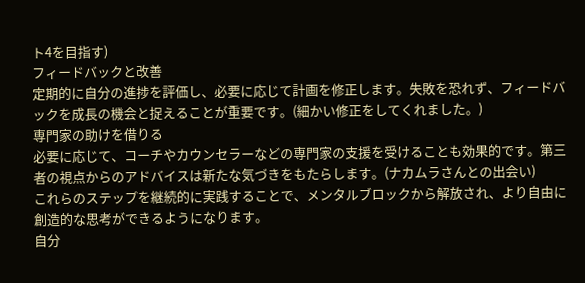ト4を目指す)
フィードバックと改善
定期的に自分の進捗を評価し、必要に応じて計画を修正します。失敗を恐れず、フィードバックを成長の機会と捉えることが重要です。(細かい修正をしてくれました。)
専門家の助けを借りる
必要に応じて、コーチやカウンセラーなどの専門家の支援を受けることも効果的です。第三者の視点からのアドバイスは新たな気づきをもたらします。(ナカムラさんとの出会い)
これらのステップを継続的に実践することで、メンタルブロックから解放され、より自由に創造的な思考ができるようになります。
自分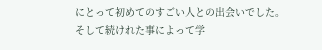にとって初めてのすごい人との出会いでした。
そして続けれた事によって学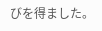びを得ました。